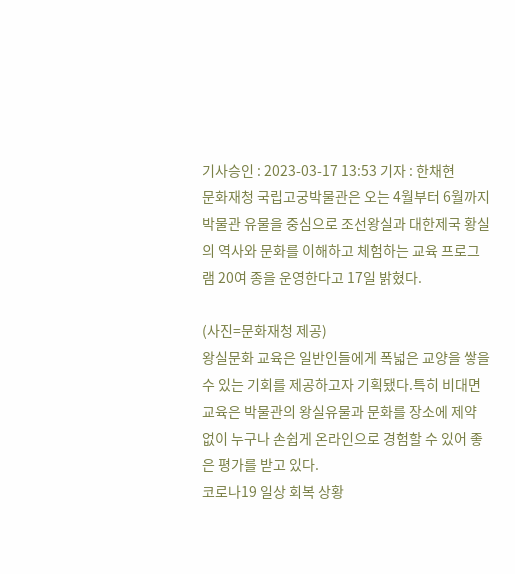기사승인 : 2023-03-17 13:53 기자 : 한채현
문화재청 국립고궁박물관은 오는 4월부터 6월까지 박물관 유물을 중심으로 조선왕실과 대한제국 황실의 역사와 문화를 이해하고 체험하는 교육 프로그램 20여 종을 운영한다고 17일 밝혔다.

(사진=문화재청 제공)
왕실문화 교육은 일반인들에게 폭넓은 교양을 쌓을 수 있는 기회를 제공하고자 기획됐다.특히 비대면 교육은 박물관의 왕실유물과 문화를 장소에 제약 없이 누구나 손쉽게 온라인으로 경험할 수 있어 좋은 평가를 받고 있다.
코로나19 일상 회복 상황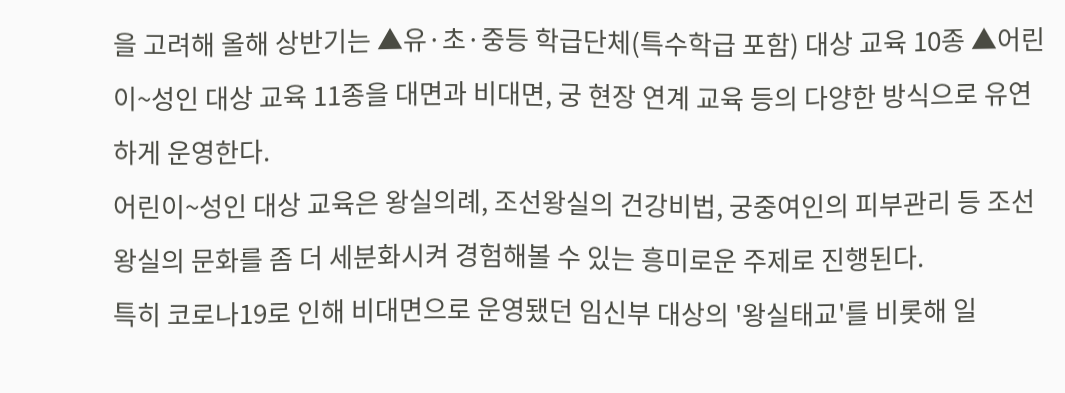을 고려해 올해 상반기는 ▲유·초·중등 학급단체(특수학급 포함) 대상 교육 10종 ▲어린이~성인 대상 교육 11종을 대면과 비대면, 궁 현장 연계 교육 등의 다양한 방식으로 유연하게 운영한다.
어린이~성인 대상 교육은 왕실의례, 조선왕실의 건강비법, 궁중여인의 피부관리 등 조선왕실의 문화를 좀 더 세분화시켜 경험해볼 수 있는 흥미로운 주제로 진행된다.
특히 코로나19로 인해 비대면으로 운영됐던 임신부 대상의 '왕실태교'를 비롯해 일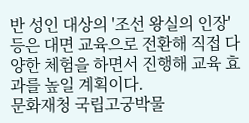반 성인 대상의 '조선 왕실의 인장' 등은 대면 교육으로 전환해 직접 다양한 체험을 하면서 진행해 교육 효과를 높일 계획이다.
문화재청 국립고궁박물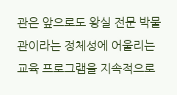관은 앞으로도 왕실 전문 박물관이라는 정체성에 어울리는 교육 프로그램을 지속적으로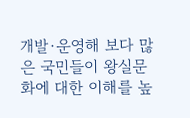개발·운영해 보다 많은 국민들이 왕실문화에 대한 이해를 높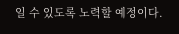일 수 있도록 노력할 예정이다.